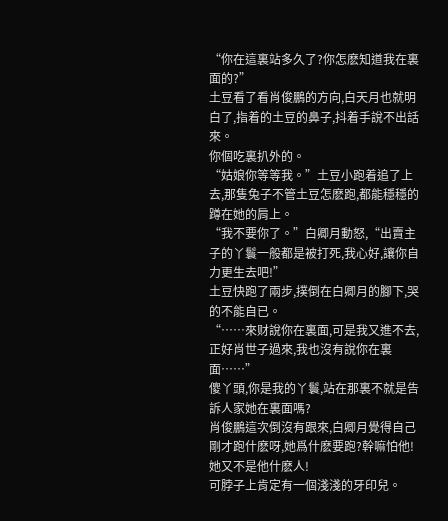“你在這裏站多久了?你怎麽知道我在裏面的?”
土豆看了看肖俊鵬的方向,白天月也就明白了,指着的土豆的鼻子,抖着手說不出話來。
你個吃裏扒外的。
“姑娘你等等我。”土豆小跑着追了上去,那隻兔子不管土豆怎麽跑,都能穩穩的蹲在她的肩上。
“我不要你了。”白卿月動怒,“出賣主子的丫鬟一般都是被打死,我心好,讓你自力更生去吧!”
土豆快跑了兩步,撲倒在白卿月的腳下,哭的不能自已。
“……來财說你在裏面,可是我又進不去,正好肖世子過來,我也沒有說你在裏面……”
傻丫頭,你是我的丫鬟,站在那裏不就是告訴人家她在裏面嗎?
肖俊鵬這次倒沒有跟來,白卿月覺得自己剛才跑什麽呀,她爲什麽要跑?幹嘛怕他!她又不是他什麽人!
可脖子上肯定有一個淺淺的牙印兒。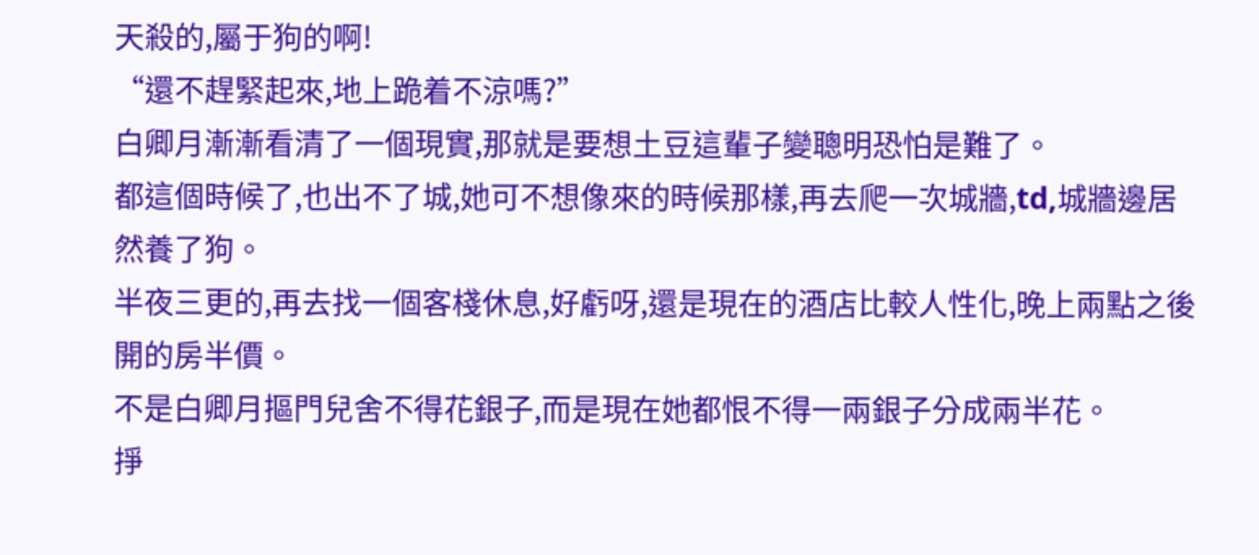天殺的,屬于狗的啊!
“還不趕緊起來,地上跪着不涼嗎?”
白卿月漸漸看清了一個現實,那就是要想土豆這輩子變聰明恐怕是難了。
都這個時候了,也出不了城,她可不想像來的時候那樣,再去爬一次城牆,td,城牆邊居然養了狗。
半夜三更的,再去找一個客棧休息,好虧呀,還是現在的酒店比較人性化,晚上兩點之後開的房半價。
不是白卿月摳門兒舍不得花銀子,而是現在她都恨不得一兩銀子分成兩半花。
掙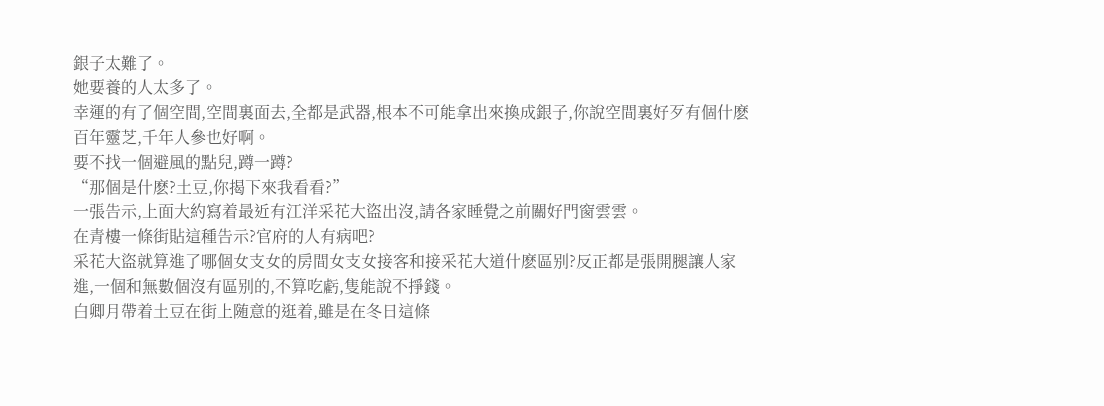銀子太難了。
她要養的人太多了。
幸運的有了個空間,空間裏面去,全都是武器,根本不可能拿出來換成銀子,你說空間裏好歹有個什麽百年靈芝,千年人參也好啊。
要不找一個避風的點兒,蹲一蹲?
“那個是什麽?土豆,你揭下來我看看?”
一張告示,上面大約寫着最近有江洋采花大盜出沒,請各家睡覺之前關好門窗雲雲。
在青樓一條街貼這種告示?官府的人有病吧?
采花大盜就算進了哪個女支女的房間女支女接客和接采花大道什麽區别?反正都是張開腿讓人家進,一個和無數個沒有區别的,不算吃虧,隻能說不掙錢。
白卿月帶着土豆在街上随意的逛着,雖是在冬日這條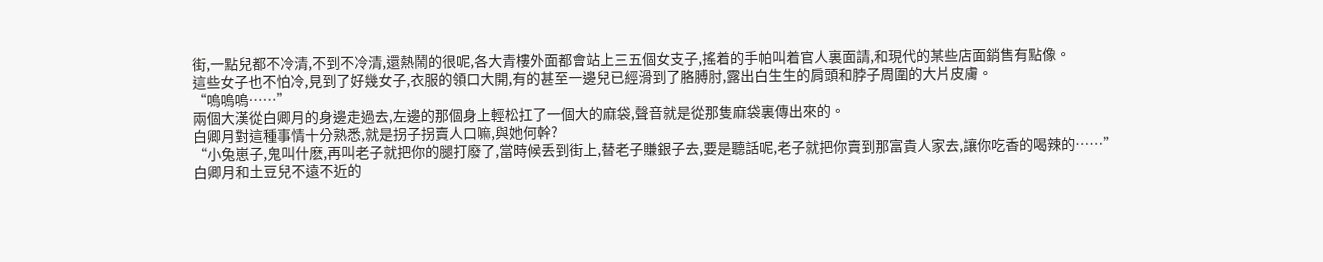街,一點兒都不冷清,不到不冷清,還熱鬧的很呢,各大青樓外面都會站上三五個女支子,搖着的手帕叫着官人裏面請,和現代的某些店面銷售有點像。
這些女子也不怕冷,見到了好幾女子,衣服的領口大開,有的甚至一邊兒已經滑到了胳膊肘,露出白生生的肩頭和脖子周圍的大片皮膚。
“嗚嗚嗚……”
兩個大漢從白卿月的身邊走過去,左邊的那個身上輕松扛了一個大的麻袋,聲音就是從那隻麻袋裏傳出來的。
白卿月對這種事情十分熟悉,就是拐子拐賣人口嘛,與她何幹?
“小兔崽子,鬼叫什麽,再叫老子就把你的腿打廢了,當時候丢到街上,替老子賺銀子去,要是聽話呢,老子就把你賣到那富貴人家去,讓你吃香的喝辣的……”
白卿月和土豆兒不遠不近的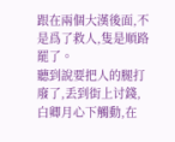跟在兩個大漢後面,不是爲了救人,隻是順路罷了。
聽到說要把人的腿打廢了,丢到街上讨錢,白卿月心下觸動,在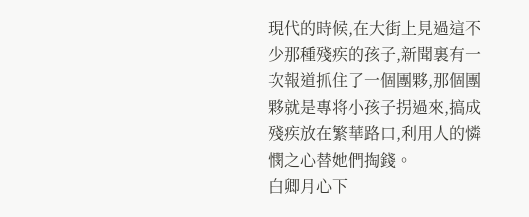現代的時候,在大街上見過這不少那種殘疾的孩子,新聞裏有一次報道抓住了一個團夥,那個團夥就是專将小孩子拐過來,搞成殘疾放在繁華路口,利用人的憐憫之心替她們掏錢。
白卿月心下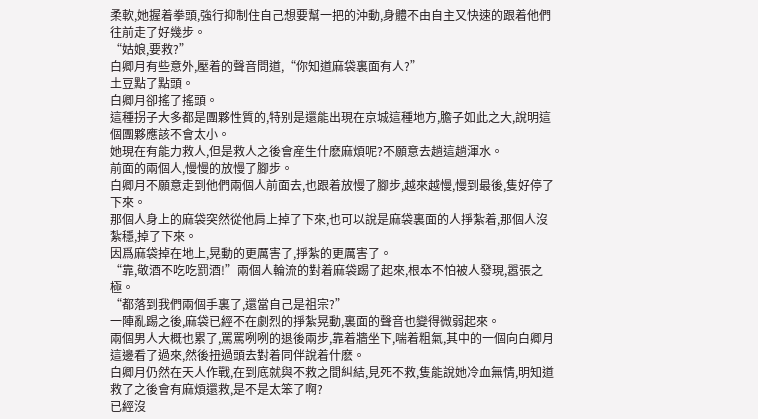柔軟,她握着拳頭,強行抑制住自己想要幫一把的沖動,身體不由自主又快速的跟着他們往前走了好幾步。
“姑娘,要救?”
白卿月有些意外,壓着的聲音問道,“你知道麻袋裏面有人?”
土豆點了點頭。
白卿月卻搖了搖頭。
這種拐子大多都是團夥性質的,特别是還能出現在京城這種地方,膽子如此之大,說明這個團夥應該不會太小。
她現在有能力救人,但是救人之後會産生什麽麻煩呢?不願意去趟這趟渾水。
前面的兩個人,慢慢的放慢了腳步。
白卿月不願意走到他們兩個人前面去,也跟着放慢了腳步,越來越慢,慢到最後,隻好停了下來。
那個人身上的麻袋突然從他肩上掉了下來,也可以說是麻袋裏面的人掙紮着,那個人沒紮穩,掉了下來。
因爲麻袋掉在地上,晃動的更厲害了,掙紮的更厲害了。
“靠,敬酒不吃吃罰酒!”兩個人輪流的對着麻袋踢了起來,根本不怕被人發現,嚣張之極。
“都落到我們兩個手裏了,還當自己是祖宗?”
一陣亂踢之後,麻袋已經不在劇烈的掙紮晃動,裏面的聲音也變得微弱起來。
兩個男人大概也累了,罵罵咧咧的退後兩步,靠着牆坐下,喘着粗氣,其中的一個向白卿月這邊看了過來,然後扭過頭去對着同伴說着什麽。
白卿月仍然在天人作戰,在到底就與不救之間糾結,見死不救,隻能說她冷血無情,明知道救了之後會有麻煩還救,是不是太笨了啊?
已經沒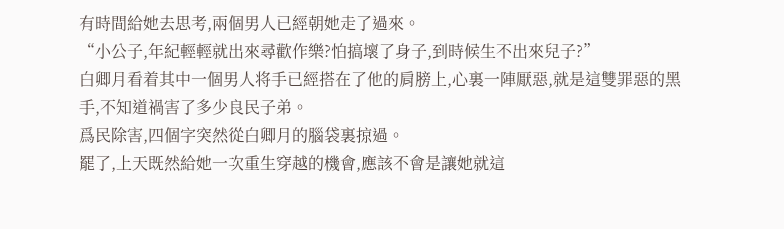有時間給她去思考,兩個男人已經朝她走了過來。
“小公子,年紀輕輕就出來尋歡作樂?怕搞壞了身子,到時候生不出來兒子?”
白卿月看着其中一個男人将手已經搭在了他的肩膀上,心裏一陣厭惡,就是這雙罪惡的黑手,不知道禍害了多少良民子弟。
爲民除害,四個字突然從白卿月的腦袋裏掠過。
罷了,上天既然給她一次重生穿越的機會,應該不會是讓她就這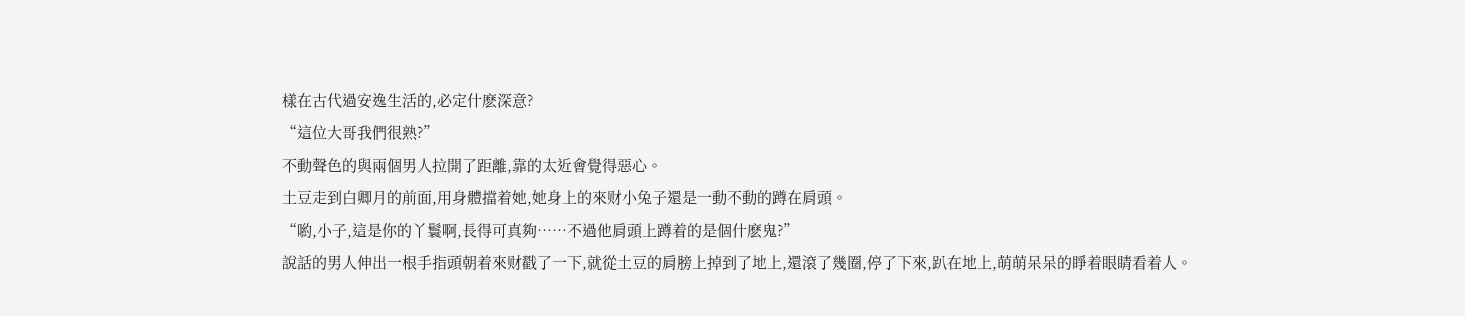樣在古代過安逸生活的,必定什麽深意?
“這位大哥我們很熟?”
不動聲色的與兩個男人拉開了距離,靠的太近會覺得惡心。
土豆走到白卿月的前面,用身體擋着她,她身上的來财小兔子還是一動不動的蹲在肩頭。
“喲,小子,這是你的丫鬟啊,長得可真夠……不過他肩頭上蹲着的是個什麽鬼?”
說話的男人伸出一根手指頭朝着來财戳了一下,就從土豆的肩膀上掉到了地上,還滾了幾圈,停了下來,趴在地上,萌萌呆呆的睜着眼睛看着人。